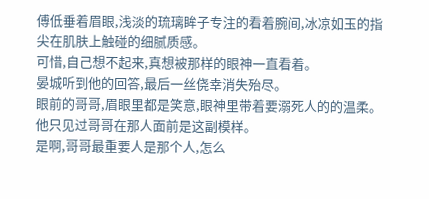傅低垂着眉眼,浅淡的琉璃眸子专注的看着腕间,冰凉如玉的指尖在肌肤上触碰的细腻质感。
可惜,自己想不起来,真想被那样的眼神一直看着。
晏城听到他的回答,最后一丝侥幸消失殆尽。
眼前的哥哥,眉眼里都是笑意,眼神里带着要溺死人的的温柔。
他只见过哥哥在那人面前是这副模样。
是啊,哥哥最重要人是那个人,怎么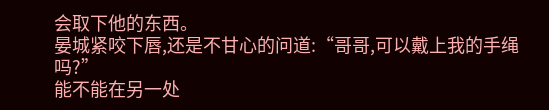会取下他的东西。
晏城紧咬下唇,还是不甘心的问道:“哥哥,可以戴上我的手绳吗?”
能不能在另一处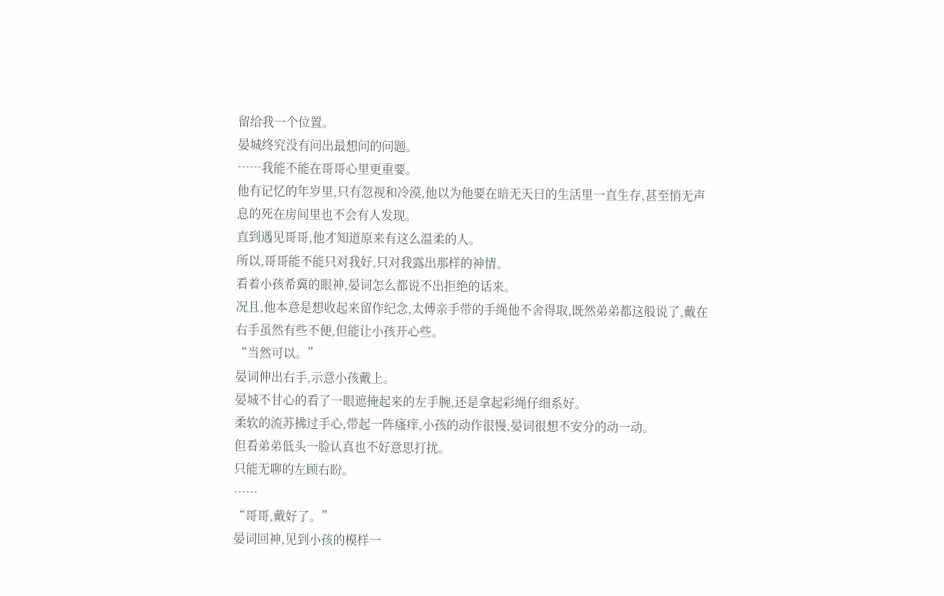留给我一个位置。
晏城终究没有问出最想问的问题。
……我能不能在哥哥心里更重要。
他有记忆的年岁里,只有忽视和冷漠,他以为他要在暗无天日的生活里一直生存,甚至悄无声息的死在房间里也不会有人发现。
直到遇见哥哥,他才知道原来有这么温柔的人。
所以,哥哥能不能只对我好,只对我露出那样的神情。
看着小孩希冀的眼神,晏词怎么都说不出拒绝的话来。
况且,他本意是想收起来留作纪念,太傅亲手带的手绳他不舍得取,既然弟弟都这般说了,戴在右手虽然有些不便,但能让小孩开心些。
“当然可以。”
晏词伸出右手,示意小孩戴上。
晏城不甘心的看了一眼遮掩起来的左手腕,还是拿起彩绳仔细系好。
柔软的流苏拂过手心,带起一阵瘙痒,小孩的动作很慢,晏词很想不安分的动一动。
但看弟弟低头一脸认真也不好意思打扰。
只能无聊的左顾右盼。
……
“哥哥,戴好了。”
晏词回神,见到小孩的模样一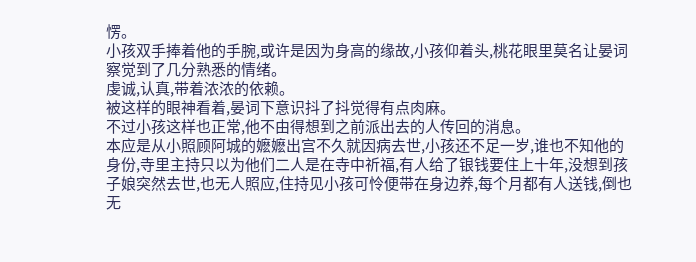愣。
小孩双手捧着他的手腕,或许是因为身高的缘故,小孩仰着头,桃花眼里莫名让晏词察觉到了几分熟悉的情绪。
虔诚,认真,带着浓浓的依赖。
被这样的眼神看着,晏词下意识抖了抖觉得有点肉麻。
不过小孩这样也正常,他不由得想到之前派出去的人传回的消息。
本应是从小照顾阿城的嬷嬷出宫不久就因病去世,小孩还不足一岁,谁也不知他的身份,寺里主持只以为他们二人是在寺中祈福,有人给了银钱要住上十年,没想到孩子娘突然去世,也无人照应,住持见小孩可怜便带在身边养,每个月都有人送钱,倒也无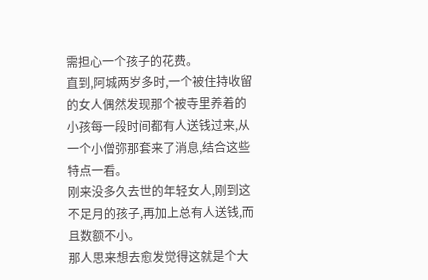需担心一个孩子的花费。
直到,阿城两岁多时,一个被住持收留的女人偶然发现那个被寺里养着的小孩每一段时间都有人送钱过来,从一个小僧弥那套来了消息,结合这些特点一看。
刚来没多久去世的年轻女人,刚到这不足月的孩子,再加上总有人送钱,而且数额不小。
那人思来想去愈发觉得这就是个大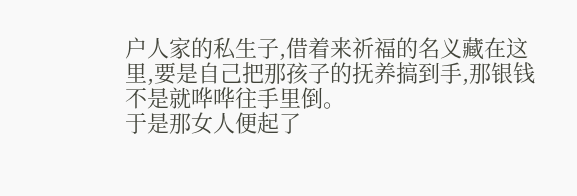户人家的私生子,借着来祈福的名义藏在这里,要是自己把那孩子的抚养搞到手,那银钱不是就哗哗往手里倒。
于是那女人便起了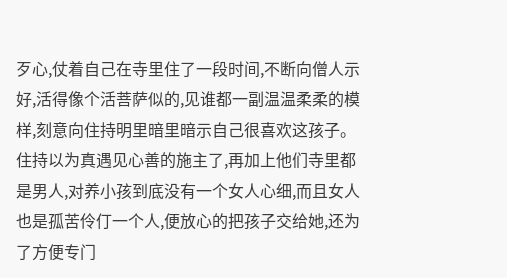歹心,仗着自己在寺里住了一段时间,不断向僧人示好,活得像个活菩萨似的,见谁都一副温温柔柔的模样,刻意向住持明里暗里暗示自己很喜欢这孩子。
住持以为真遇见心善的施主了,再加上他们寺里都是男人,对养小孩到底没有一个女人心细,而且女人也是孤苦伶仃一个人,便放心的把孩子交给她,还为了方便专门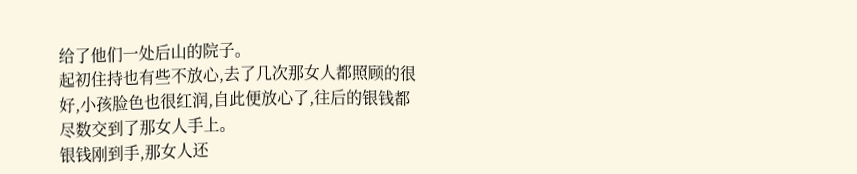给了他们一处后山的院子。
起初住持也有些不放心,去了几次那女人都照顾的很好,小孩脸色也很红润,自此便放心了,往后的银钱都尽数交到了那女人手上。
银钱刚到手,那女人还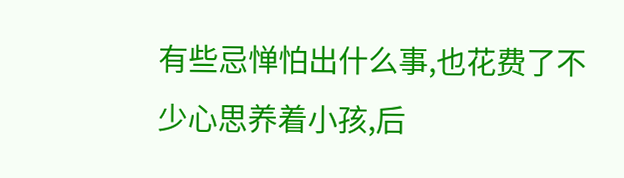有些忌惮怕出什么事,也花费了不少心思养着小孩,后